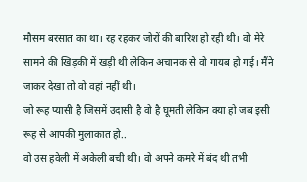मौसम बरसात का था। रह रहकर जोरों की बारिश हो रही थी। वो मेरे सामने की खिड़की में खड़ी थी लेकिन अचानक से वो गायब हो गई। मैंने जाकर देखा तो वो वहां नहीं थी।
जो रूह प्यासी है जिसमें उदासी है वो है घूमती लेकिन क्या हो जब इसी रूह से आपकी मुलाकात हो..
वो उस हवेली में अकेली बची थी। वो अपने कमरे में बंद थी तभी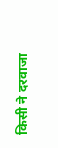किसी ने दरवाजा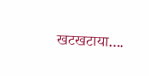खटखटाया....